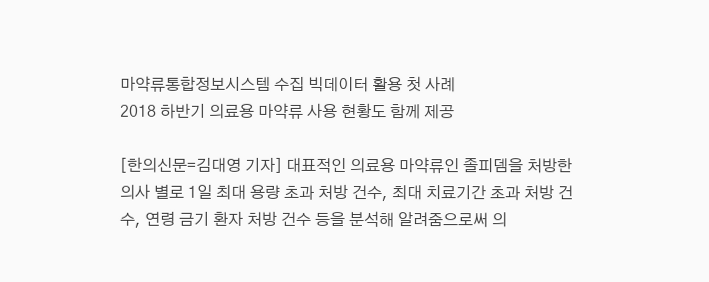마약류통합정보시스템 수집 빅데이터 활용 첫 사례
2018 하반기 의료용 마약류 사용 현황도 함께 제공

[한의신문=김대영 기자] 대표적인 의료용 마약류인 졸피뎀을 처방한 의사 별로 1일 최대 용량 초과 처방 건수, 최대 치료기간 초과 처방 건수, 연령 금기 환자 처방 건수 등을 분석해 알려줌으로써 의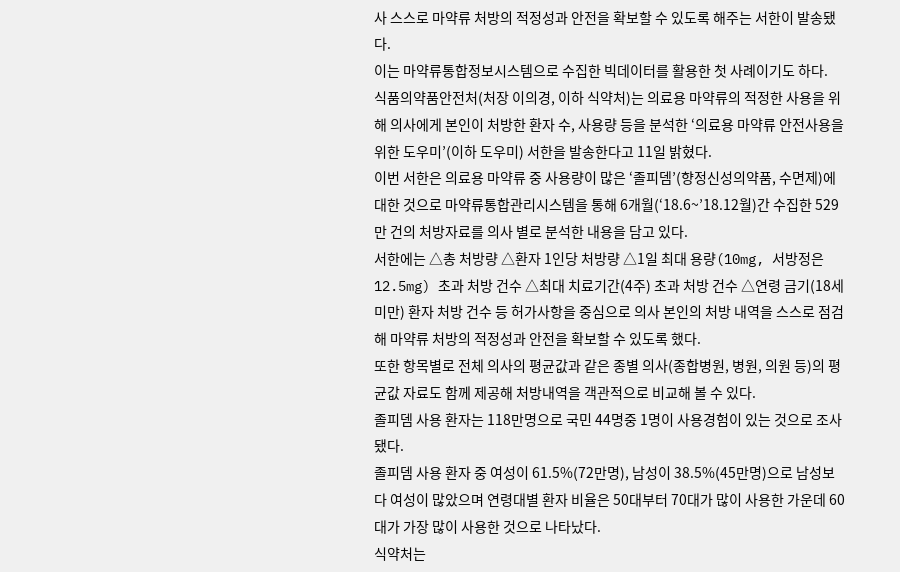사 스스로 마약류 처방의 적정성과 안전을 확보할 수 있도록 해주는 서한이 발송됐다.
이는 마약류통합정보시스템으로 수집한 빅데이터를 활용한 첫 사례이기도 하다.
식품의약품안전처(처장 이의경, 이하 식약처)는 의료용 마약류의 적정한 사용을 위해 의사에게 본인이 처방한 환자 수, 사용량 등을 분석한 ‘의료용 마약류 안전사용을 위한 도우미’(이하 도우미) 서한을 발송한다고 11일 밝혔다.
이번 서한은 의료용 마약류 중 사용량이 많은 ‘졸피뎀’(향정신성의약품, 수면제)에 대한 것으로 마약류통합관리시스템을 통해 6개월(‘18.6~’18.12월)간 수집한 529만 건의 처방자료를 의사 별로 분석한 내용을 담고 있다.
서한에는 △총 처방량 △환자 1인당 처방량 △1일 최대 용량(10mg, 서방정은 12.5mg) 초과 처방 건수 △최대 치료기간(4주) 초과 처방 건수 △연령 금기(18세 미만) 환자 처방 건수 등 허가사항을 중심으로 의사 본인의 처방 내역을 스스로 점검해 마약류 처방의 적정성과 안전을 확보할 수 있도록 했다.
또한 항목별로 전체 의사의 평균값과 같은 종별 의사(종합병원, 병원, 의원 등)의 평균값 자료도 함께 제공해 처방내역을 객관적으로 비교해 볼 수 있다.
졸피뎀 사용 환자는 118만명으로 국민 44명중 1명이 사용경험이 있는 것으로 조사됐다.
졸피뎀 사용 환자 중 여성이 61.5%(72만명), 남성이 38.5%(45만명)으로 남성보다 여성이 많았으며 연령대별 환자 비율은 50대부터 70대가 많이 사용한 가운데 60대가 가장 많이 사용한 것으로 나타났다.
식약처는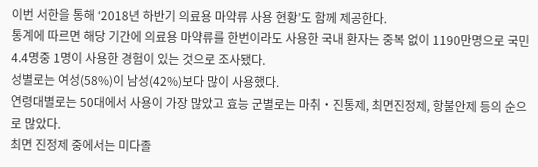이번 서한을 통해 ‘2018년 하반기 의료용 마약류 사용 현황’도 함께 제공한다.
통계에 따르면 해당 기간에 의료용 마약류를 한번이라도 사용한 국내 환자는 중복 없이 1190만명으로 국민 4.4명중 1명이 사용한 경험이 있는 것으로 조사됐다.
성별로는 여성(58%)이 남성(42%)보다 많이 사용했다.
연령대별로는 50대에서 사용이 가장 많았고 효능 군별로는 마취‧진통제, 최면진정제, 항불안제 등의 순으로 많았다.
최면 진정제 중에서는 미다졸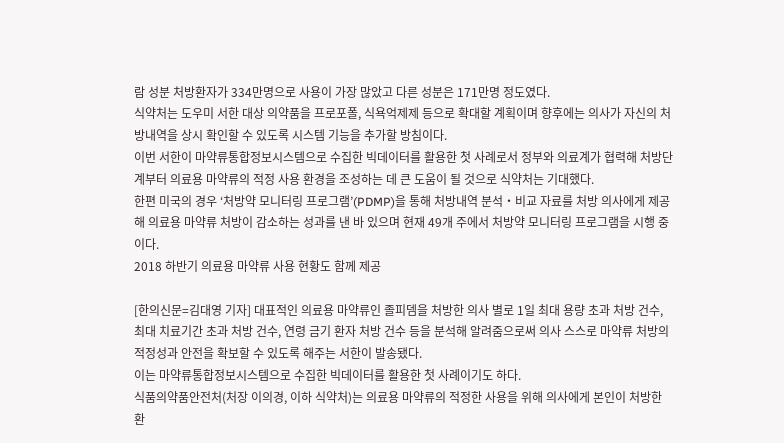람 성분 처방환자가 334만명으로 사용이 가장 많았고 다른 성분은 171만명 정도였다.
식약처는 도우미 서한 대상 의약품을 프로포폴, 식욕억제제 등으로 확대할 계획이며 향후에는 의사가 자신의 처방내역을 상시 확인할 수 있도록 시스템 기능을 추가할 방침이다.
이번 서한이 마약류통합정보시스템으로 수집한 빅데이터를 활용한 첫 사례로서 정부와 의료계가 협력해 처방단계부터 의료용 마약류의 적정 사용 환경을 조성하는 데 큰 도움이 될 것으로 식약처는 기대했다.
한편 미국의 경우 ‘처방약 모니터링 프로그램’(PDMP)을 통해 처방내역 분석‧비교 자료를 처방 의사에게 제공해 의료용 마약류 처방이 감소하는 성과를 낸 바 있으며 현재 49개 주에서 처방약 모니터링 프로그램을 시행 중이다.
2018 하반기 의료용 마약류 사용 현황도 함께 제공

[한의신문=김대영 기자] 대표적인 의료용 마약류인 졸피뎀을 처방한 의사 별로 1일 최대 용량 초과 처방 건수, 최대 치료기간 초과 처방 건수, 연령 금기 환자 처방 건수 등을 분석해 알려줌으로써 의사 스스로 마약류 처방의 적정성과 안전을 확보할 수 있도록 해주는 서한이 발송됐다.
이는 마약류통합정보시스템으로 수집한 빅데이터를 활용한 첫 사례이기도 하다.
식품의약품안전처(처장 이의경, 이하 식약처)는 의료용 마약류의 적정한 사용을 위해 의사에게 본인이 처방한 환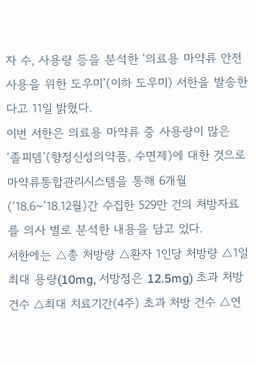자 수, 사용량 등을 분석한 ‘의료용 마약류 안전사용을 위한 도우미’(이하 도우미) 서한을 발송한다고 11일 밝혔다.
이번 서한은 의료용 마약류 중 사용량이 많은 ‘졸피뎀’(향정신성의약품, 수면제)에 대한 것으로 마약류통합관리시스템을 통해 6개월(‘18.6~’18.12월)간 수집한 529만 건의 처방자료를 의사 별로 분석한 내용을 담고 있다.
서한에는 △총 처방량 △환자 1인당 처방량 △1일 최대 용량(10mg, 서방정은 12.5mg) 초과 처방 건수 △최대 치료기간(4주) 초과 처방 건수 △연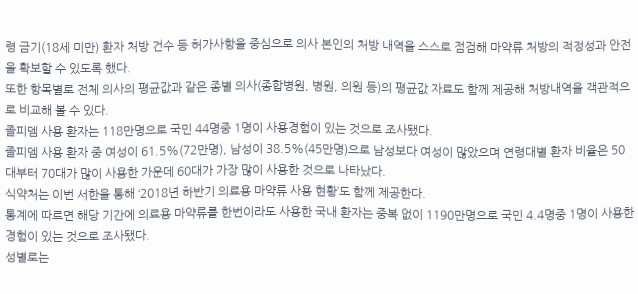령 금기(18세 미만) 환자 처방 건수 등 허가사항을 중심으로 의사 본인의 처방 내역을 스스로 점검해 마약류 처방의 적정성과 안전을 확보할 수 있도록 했다.
또한 항목별로 전체 의사의 평균값과 같은 종별 의사(종합병원, 병원, 의원 등)의 평균값 자료도 함께 제공해 처방내역을 객관적으로 비교해 볼 수 있다.
졸피뎀 사용 환자는 118만명으로 국민 44명중 1명이 사용경험이 있는 것으로 조사됐다.
졸피뎀 사용 환자 중 여성이 61.5%(72만명), 남성이 38.5%(45만명)으로 남성보다 여성이 많았으며 연령대별 환자 비율은 50대부터 70대가 많이 사용한 가운데 60대가 가장 많이 사용한 것으로 나타났다.
식약처는 이번 서한을 통해 ‘2018년 하반기 의료용 마약류 사용 현황’도 함께 제공한다.
통계에 따르면 해당 기간에 의료용 마약류를 한번이라도 사용한 국내 환자는 중복 없이 1190만명으로 국민 4.4명중 1명이 사용한 경험이 있는 것으로 조사됐다.
성별로는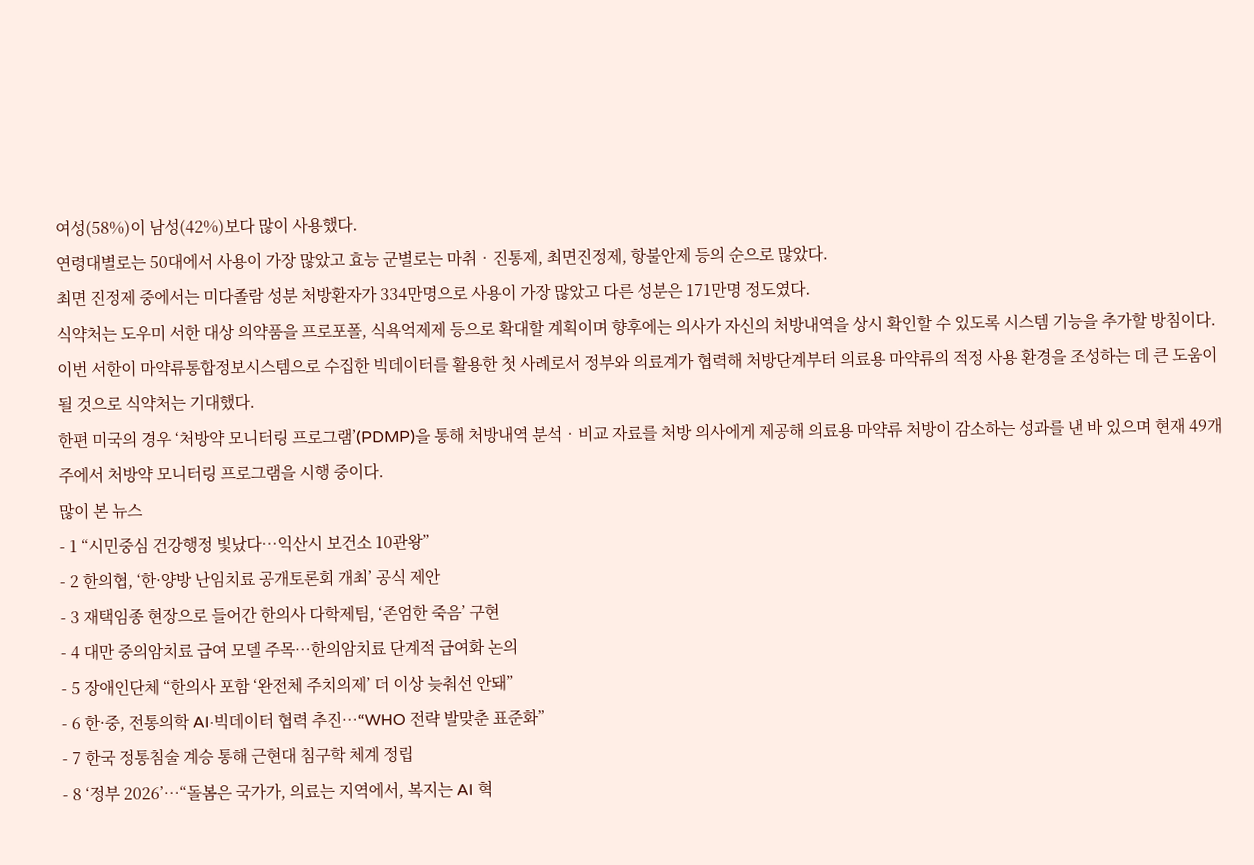여성(58%)이 남성(42%)보다 많이 사용했다.
연령대별로는 50대에서 사용이 가장 많았고 효능 군별로는 마취‧진통제, 최면진정제, 항불안제 등의 순으로 많았다.
최면 진정제 중에서는 미다졸람 성분 처방환자가 334만명으로 사용이 가장 많았고 다른 성분은 171만명 정도였다.
식약처는 도우미 서한 대상 의약품을 프로포폴, 식욕억제제 등으로 확대할 계획이며 향후에는 의사가 자신의 처방내역을 상시 확인할 수 있도록 시스템 기능을 추가할 방침이다.
이번 서한이 마약류통합정보시스템으로 수집한 빅데이터를 활용한 첫 사례로서 정부와 의료계가 협력해 처방단계부터 의료용 마약류의 적정 사용 환경을 조성하는 데 큰 도움이 될 것으로 식약처는 기대했다.
한편 미국의 경우 ‘처방약 모니터링 프로그램’(PDMP)을 통해 처방내역 분석‧비교 자료를 처방 의사에게 제공해 의료용 마약류 처방이 감소하는 성과를 낸 바 있으며 현재 49개 주에서 처방약 모니터링 프로그램을 시행 중이다.
많이 본 뉴스
- 1 “시민중심 건강행정 빛났다…익산시 보건소 10관왕”
- 2 한의협, ‘한·양방 난임치료 공개토론회 개최’ 공식 제안
- 3 재택임종 현장으로 들어간 한의사 다학제팀, ‘존엄한 죽음’ 구현
- 4 대만 중의암치료 급여 모델 주목…한의암치료 단계적 급여화 논의
- 5 장애인단체 “한의사 포함 ‘완전체 주치의제’ 더 이상 늦춰선 안돼”
- 6 한·중, 전통의학 AI·빅데이터 협력 추진…“WHO 전략 발맞춘 표준화”
- 7 한국 정통침술 계승 통해 근현대 침구학 체계 정립
- 8 ‘정부 2026’…“돌봄은 국가가, 의료는 지역에서, 복지는 AI 혁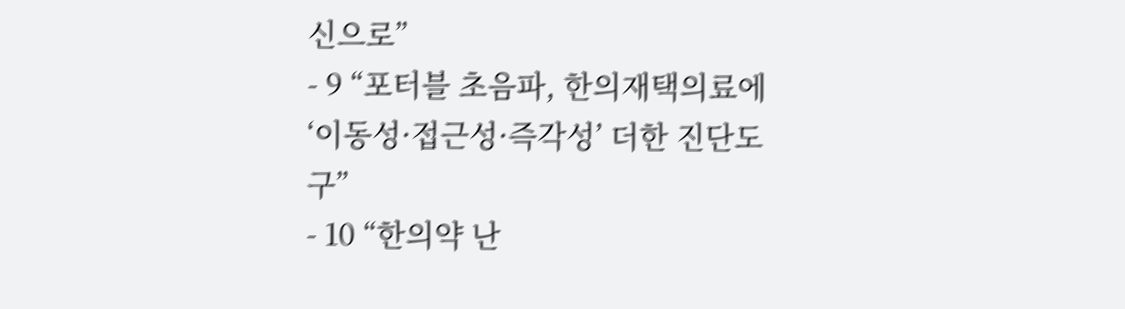신으로”
- 9 “포터블 초음파, 한의재택의료에 ‘이동성·접근성·즉각성’ 더한 진단도구”
- 10 “한의약 난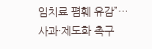임치료 폄훼 유감”…사과·제도화 촉구